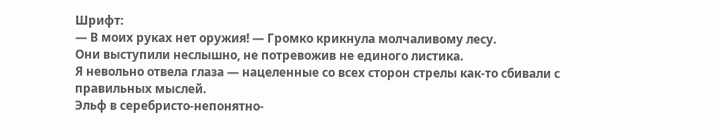Шрифт:
— В моих руках нет оружия! — Громко крикнула молчаливому лесу.
Они выступили неслышно, не потревожив не единого листика.
Я невольно отвела глаза — нацеленные со всех сторон стрелы как-то сбивали с правильных мыслей.
Эльф в серебристо-непонятно-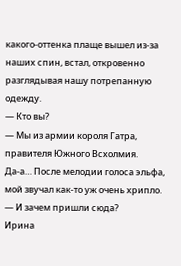какого-оттенка плаще вышел из-за наших спин, встал, откровенно разглядывая нашу потрепанную одежду.
— Кто вы?
— Мы из армии короля Гатра, правителя Южного Всхолмия.
Да-а… После мелодии голоса эльфа, мой звучал как-то уж очень хрипло.
— И зачем пришли сюда?
Ирина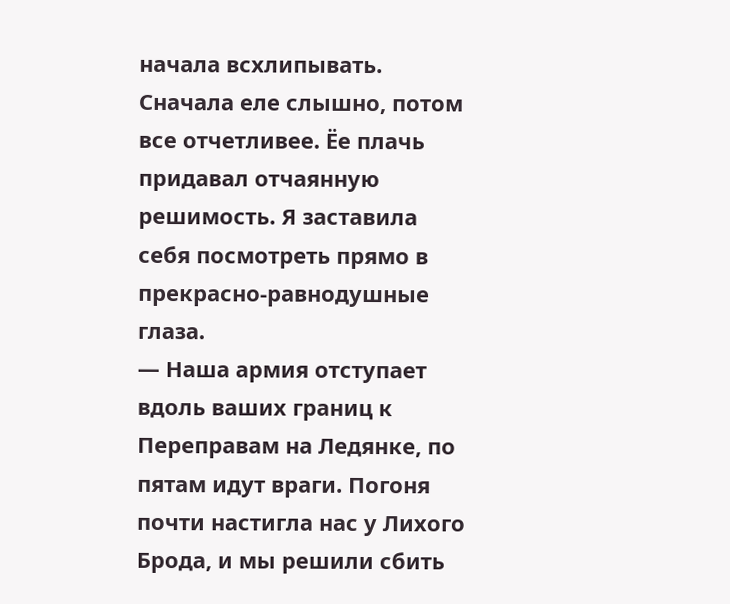начала всхлипывать. Сначала еле слышно, потом все отчетливее. Ёе плачь придавал отчаянную решимость. Я заставила себя посмотреть прямо в прекрасно-равнодушные глаза.
— Наша армия отступает вдоль ваших границ к Переправам на Ледянке, по пятам идут враги. Погоня почти настигла нас у Лихого Брода, и мы решили сбить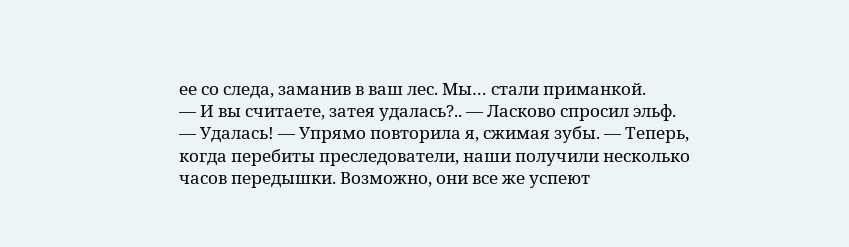ее со следа, заманив в ваш лес. Мы… стали приманкой.
— И вы считаете, затея удалась?.. — Ласково спросил эльф.
— Удалась! — Упрямо повторила я, сжимая зубы. — Теперь, когда перебиты преследователи, наши получили несколько часов передышки. Возможно, они все же успеют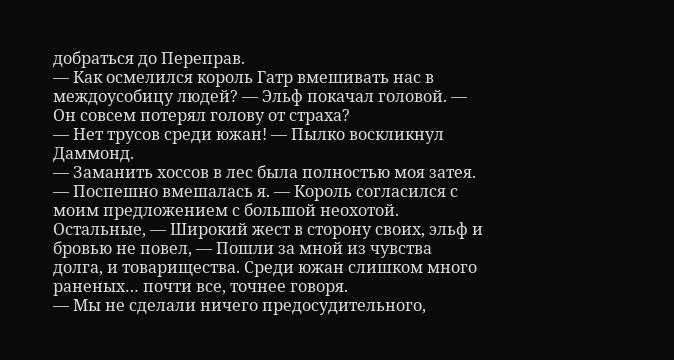добраться до Переправ.
— Как осмелился король Гатр вмешивать нас в междоусобицу людей? — Эльф покачал головой. — Он совсем потерял голову от страха?
— Нет трусов среди южан! — Пылко воскликнул Даммонд.
— Заманить хоссов в лес была полностью моя затея. — Поспешно вмешалась я. — Король согласился с моим предложением с большой неохотой. Остальные, — Широкий жест в сторону своих, эльф и бровью не повел, — Пошли за мной из чувства долга, и товарищества. Среди южан слишком много раненых… почти все, точнее говоря.
— Мы не сделали ничего предосудительного,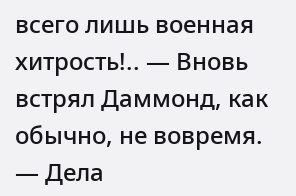всего лишь военная хитрость!.. — Вновь встрял Даммонд, как обычно, не вовремя.
— Дела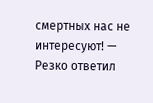смертных нас не интересуют! — Резко ответил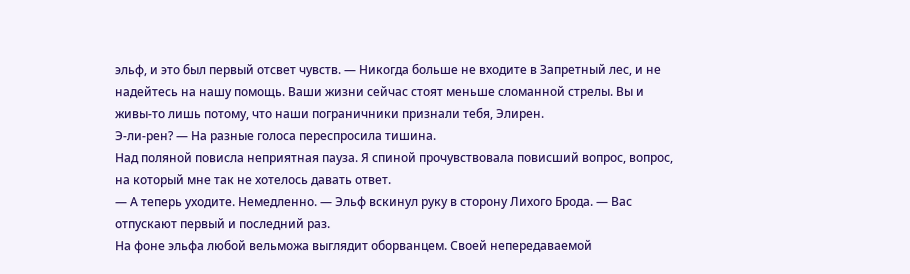эльф, и это был первый отсвет чувств. — Никогда больше не входите в Запретный лес, и не надейтесь на нашу помощь. Ваши жизни сейчас стоят меньше сломанной стрелы. Вы и живы-то лишь потому, что наши пограничники признали тебя, Элирен.
Э-ли-рен? — На разные голоса переспросила тишина.
Над поляной повисла неприятная пауза. Я спиной прочувствовала повисший вопрос, вопрос, на который мне так не хотелось давать ответ.
— А теперь уходите. Немедленно. — Эльф вскинул руку в сторону Лихого Брода. — Вас отпускают первый и последний раз.
На фоне эльфа любой вельможа выглядит оборванцем. Своей непередаваемой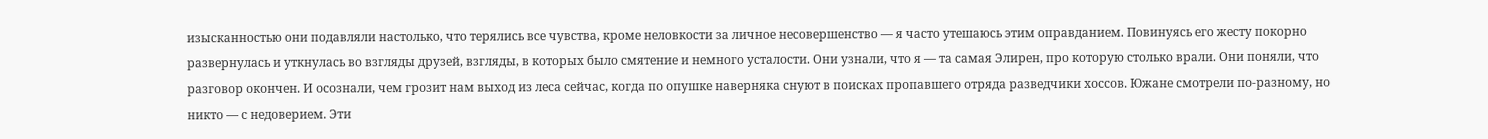изысканностью они подавляли настолько, что терялись все чувства, кроме неловкости за личное несовершенство — я часто утешаюсь этим оправданием. Повинуясь его жесту покорно развернулась и уткнулась во взгляды друзей, взгляды, в которых было смятение и немного усталости. Они узнали, что я — та самая Элирен, про которую столько врали. Они поняли, что разговор окончен. И осознали, чем грозит нам выход из леса сейчас, когда по опушке наверняка снуют в поисках пропавшего отряда разведчики хоссов. Южане смотрели по-разному, но никто — с недоверием. Эти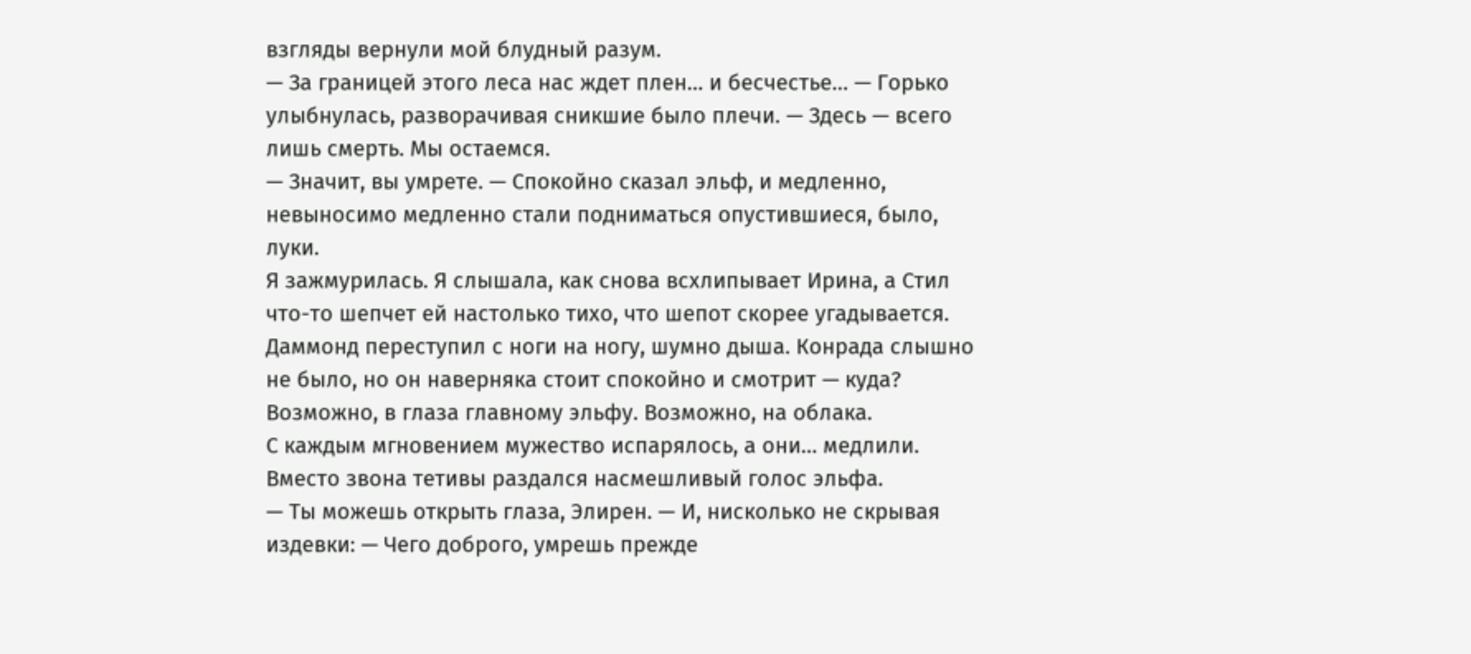взгляды вернули мой блудный разум.
— За границей этого леса нас ждет плен… и бесчестье… — Горько улыбнулась, разворачивая сникшие было плечи. — Здесь — всего лишь смерть. Мы остаемся.
— Значит, вы умрете. — Спокойно сказал эльф, и медленно, невыносимо медленно стали подниматься опустившиеся, было, луки.
Я зажмурилась. Я слышала, как снова всхлипывает Ирина, а Стил что-то шепчет ей настолько тихо, что шепот скорее угадывается. Даммонд переступил с ноги на ногу, шумно дыша. Конрада слышно не было, но он наверняка стоит спокойно и смотрит — куда? Возможно, в глаза главному эльфу. Возможно, на облака.
С каждым мгновением мужество испарялось, а они… медлили.
Вместо звона тетивы раздался насмешливый голос эльфа.
— Ты можешь открыть глаза, Элирен. — И, нисколько не скрывая издевки: — Чего доброго, умрешь прежде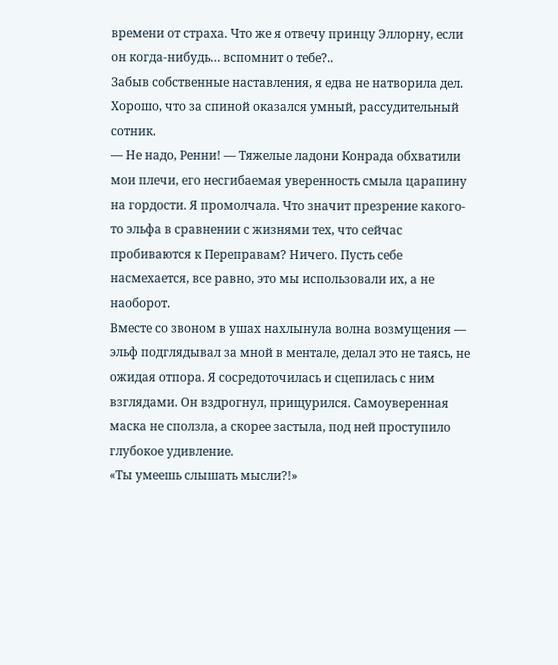времени от страха. Что же я отвечу принцу Эллорну, если он когда-нибудь… вспомнит о тебе?..
Забыв собственные наставления, я едва не натворила дел. Хорошо, что за спиной оказался умный, рассудительный сотник.
— Не надо, Ренни! — Тяжелые ладони Конрада обхватили мои плечи, его несгибаемая уверенность смыла царапину на гордости. Я промолчала. Что значит презрение какого-то эльфа в сравнении с жизнями тех, что сейчас пробиваются к Переправам? Ничего. Пусть себе насмехается, все равно, это мы использовали их, а не наоборот.
Вместе со звоном в ушах нахлынула волна возмущения — эльф подглядывал за мной в ментале, делал это не таясь, не ожидая отпора. Я сосредоточилась и сцепилась с ним взглядами. Он вздрогнул, прищурился. Самоуверенная маска не сползла, а скорее застыла, под ней проступило глубокое удивление.
«Ты умеешь слышать мысли?!»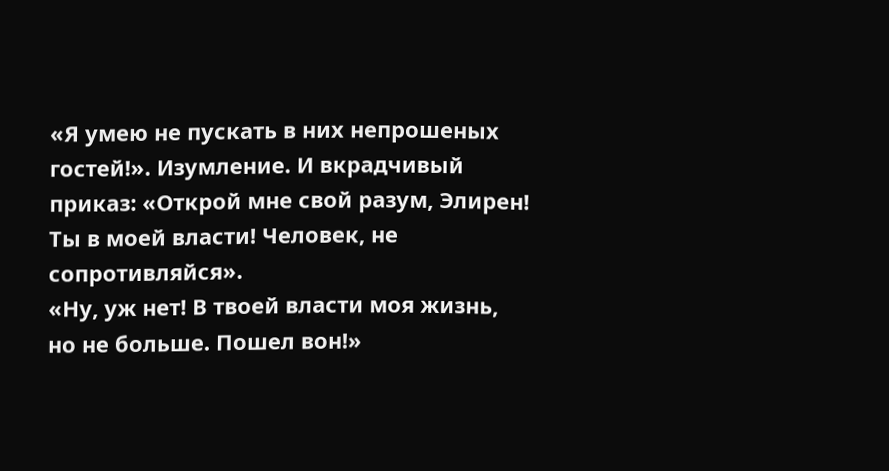«Я умею не пускать в них непрошеных гостей!». Изумление. И вкрадчивый приказ: «Открой мне свой разум, Элирен! Ты в моей власти! Человек, не сопротивляйся».
«Ну, уж нет! В твоей власти моя жизнь, но не больше. Пошел вон!»